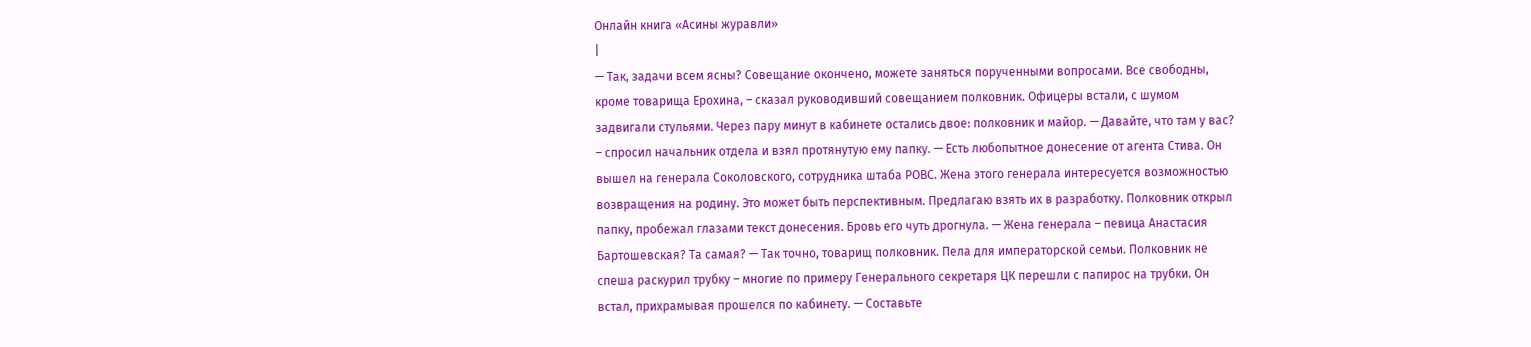Онлайн книга «Асины журавли»
|
— Так, задачи всем ясны? Совещание окончено, можете заняться порученными вопросами. Все свободны, кроме товарища Ерохина, – сказал руководивший совещанием полковник. Офицеры встали, с шумом задвигали стульями. Через пару минут в кабинете остались двое: полковник и майор. — Давайте, что там у вас? – спросил начальник отдела и взял протянутую ему папку. — Есть любопытное донесение от агента Стива. Он вышел на генерала Соколовского, сотрудника штаба РОВС. Жена этого генерала интересуется возможностью возвращения на родину. Это может быть перспективным. Предлагаю взять их в разработку. Полковник открыл папку, пробежал глазами текст донесения. Бровь его чуть дрогнула. — Жена генерала – певица Анастасия Бартошевская? Та самая? — Так точно, товарищ полковник. Пела для императорской семьи. Полковник не спеша раскурил трубку – многие по примеру Генерального секретаря ЦК перешли с папирос на трубки. Он встал, прихрамывая прошелся по кабинету. — Составьте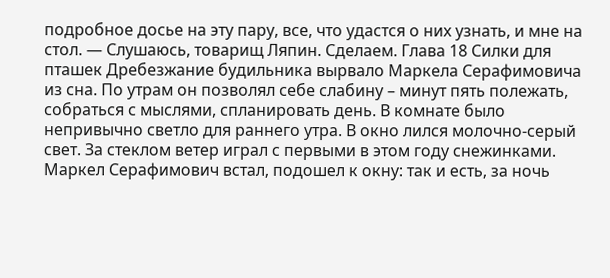подробное досье на эту пару, все, что удастся о них узнать, и мне на стол. — Слушаюсь, товарищ Ляпин. Сделаем. Глава 18 Силки для пташек Дребезжание будильника вырвало Маркела Серафимовича из сна. По утрам он позволял себе слабину – минут пять полежать, собраться с мыслями, спланировать день. В комнате было непривычно светло для раннего утра. В окно лился молочно-серый свет. За стеклом ветер играл с первыми в этом году снежинками. Маркел Серафимович встал, подошел к окну: так и есть, за ночь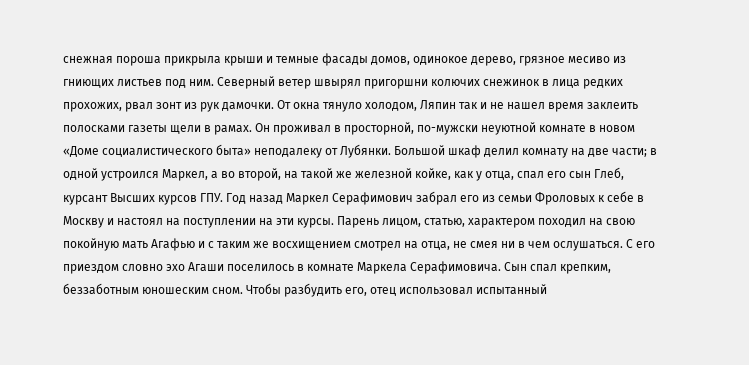снежная пороша прикрыла крыши и темные фасады домов, одинокое дерево, грязное месиво из гниющих листьев под ним. Северный ветер швырял пригоршни колючих снежинок в лица редких прохожих, рвал зонт из рук дамочки. От окна тянуло холодом, Ляпин так и не нашел время заклеить полосками газеты щели в рамах. Он проживал в просторной, по-мужски неуютной комнате в новом «Доме социалистического быта» неподалеку от Лубянки. Большой шкаф делил комнату на две части; в одной устроился Маркел, а во второй, на такой же железной койке, как у отца, спал его сын Глеб, курсант Высших курсов ГПУ. Год назад Маркел Серафимович забрал его из семьи Фроловых к себе в Москву и настоял на поступлении на эти курсы. Парень лицом, статью, характером походил на свою покойную мать Агафью и с таким же восхищением смотрел на отца, не смея ни в чем ослушаться. С его приездом словно эхо Агаши поселилось в комнате Маркела Серафимовича. Сын спал крепким, беззаботным юношеским сном. Чтобы разбудить его, отец использовал испытанный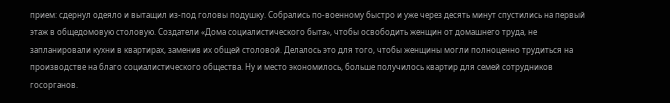прием: сдернул одеяло и вытащил из-под головы подушку. Собрались по-военному быстро и уже через десять минут спустились на первый этаж в общедомовую столовую. Создатели «Дома социалистического быта», чтобы освободить женщин от домашнего труда, не запланировали кухни в квартирах, заменив их общей столовой. Делалось это для того, чтобы женщины могли полноценно трудиться на производстве на благо социалистического общества. Ну и место экономилось, больше получилось квартир для семей сотрудников госорганов.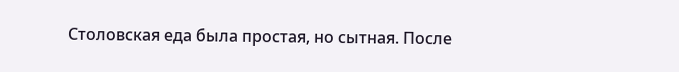Столовская еда была простая, но сытная. После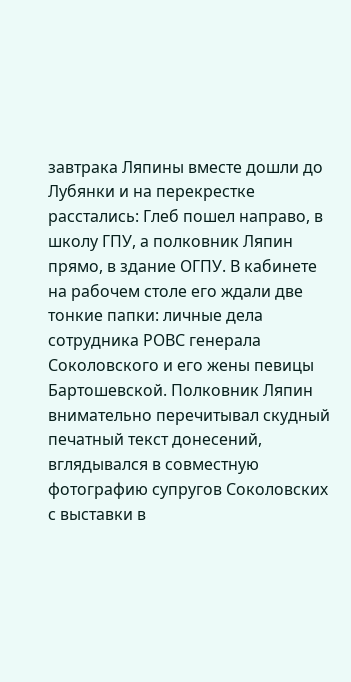завтрака Ляпины вместе дошли до Лубянки и на перекрестке расстались: Глеб пошел направо, в школу ГПУ, а полковник Ляпин прямо, в здание ОГПУ. В кабинете на рабочем столе его ждали две тонкие папки: личные дела сотрудника РОВС генерала Соколовского и его жены певицы Бартошевской. Полковник Ляпин внимательно перечитывал скудный печатный текст донесений, вглядывался в совместную фотографию супругов Соколовских с выставки в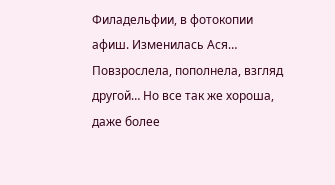Филадельфии, в фотокопии афиш. Изменилась Ася… Повзрослела, пополнела, взгляд другой… Но все так же хороша, даже более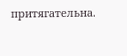притягательна.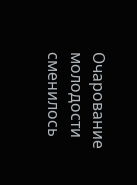Очарование молодости сменилось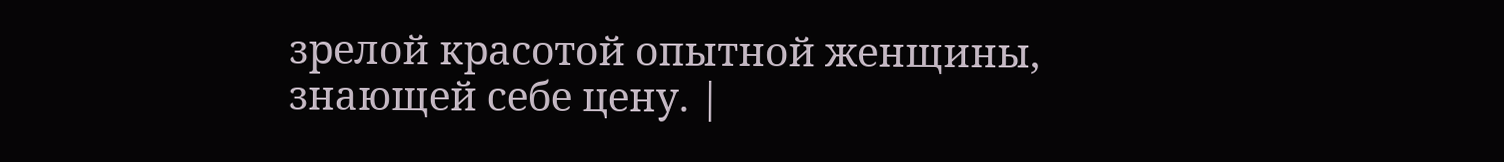зрелой красотой опытной женщины, знающей себе цену. |